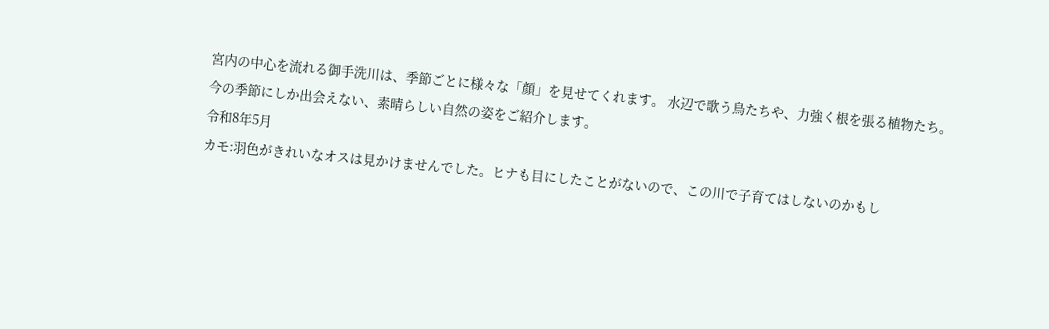宮内の中心を流れる御手洗川は、季節ごとに様々な「顔」を見せてくれます。 水辺で歌う鳥たちや、力強く根を張る植物たち。 今の季節にしか出会えない、素晴らしい自然の姿をご紹介します。
令和8年5月
カモ:羽色がきれいなオスは見かけませんでした。ヒナも目にしたことがないので、この川で子育てはしないのかもし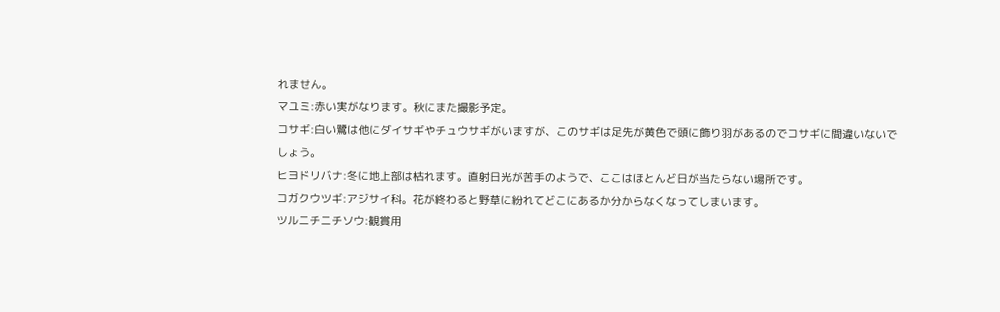れません。
マユミ:赤い実がなります。秋にまた撮影予定。
コサギ:白い鷺は他にダイサギやチュウサギがいますが、このサギは足先が黄色で頭に飾り羽があるのでコサギに間違いないでしょう。
ヒヨドリバナ:冬に地上部は枯れます。直射日光が苦手のようで、ここはほとんど日が当たらない場所です。
コガクウツギ:アジサイ科。花が終わると野草に紛れてどこにあるか分からなくなってしまいます。
ツルニチニチソウ:観賞用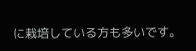に栽培している方も多いです。